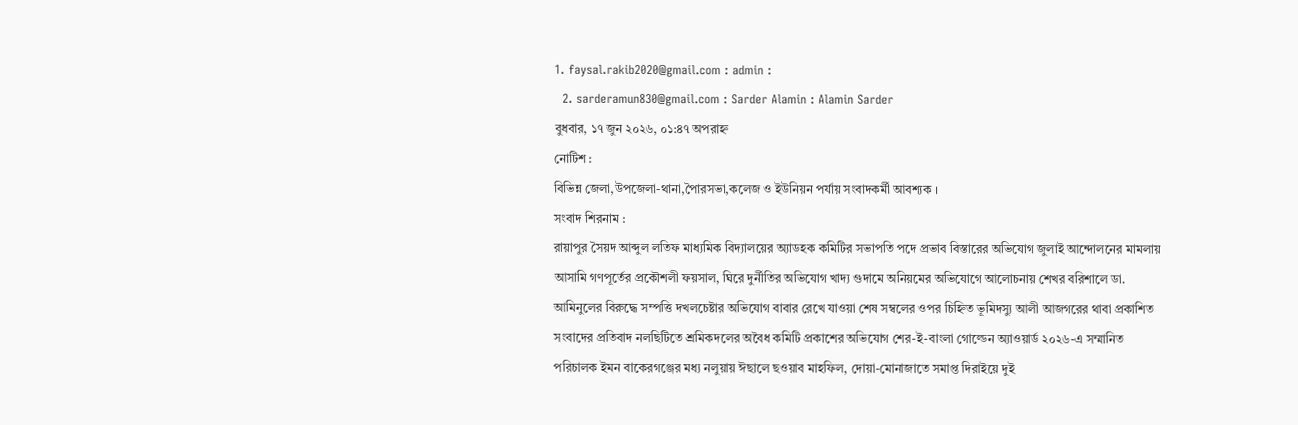1. faysal.rakib2020@gmail.com : admin :
  2. sarderamun830@gmail.com : Sarder Alamin : Alamin Sarder
বুধবার, ১৭ জুন ২০২৬, ০১:৪৭ অপরাহ্ন
নোটিশ :
বিভিন্ন জেলা,উপজেলা-থানা,পৈারসভা,কলেজ ও ইউনিয়ন পর্যায় সংবাদকর্মী আবশ্যক ।
সংবাদ শিরনাম :
রায়াপুর সৈয়দ আব্দুল লতিফ মাধ্যমিক বিদ্যালয়ের অ্যাডহক কমিটির সভাপতি পদে প্রভাব বিস্তারের অভিযোগ জুলাই আন্দোলনের মামলায় আসামি গণপূর্তের প্রকৌশলী ফয়সাল, ঘিরে দুর্নীতির অভিযোগ খাদ্য গুদামে অনিয়মের অভিযোগে আলোচনায় শেখর বরিশালে ডা. আমিনুলের বিরুদ্ধে সম্পত্তি দখলচেষ্টার অভিযোগ বাবার রেখে যাওয়া শেষ সম্বলের ওপর চিহ্নিত ভূমিদস্যু আলী আজগরের থাবা প্রকাশিত সংবাদের প্রতিবাদ নলছিটিতে শ্রমিকদলের অবৈধ কমিটি প্রকাশের অভিযোগ শের-ই-বাংলা গোল্ডেন অ্যাওয়ার্ড ২০২৬-এ সম্মানিত পরিচালক ইমন বাকেরগঞ্জের মধ্য নলুয়ায় ঈছালে ছওয়াব মাহফিল, দোয়া-মোনাজাতে সমাপ্ত দিরাইয়ে দুই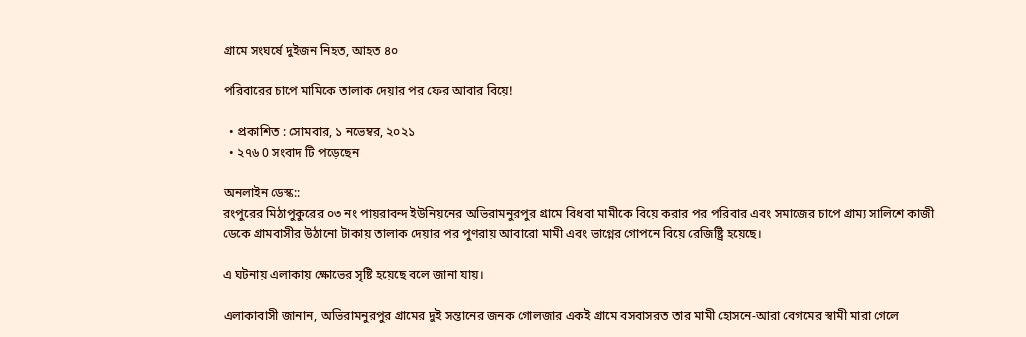গ্রামে ‍সংঘর্ষে দুইজন নিহত, আহত ৪০

পরিবারের চাপে মামিকে তালাক দেয়ার পর ফের আবার বিয়ে!

  • প্রকাশিত : সোমবার, ১ নভেম্বর, ২০২১
  • ২৭৬ 0 সংবাদ টি পড়েছেন

অনলাইন ডেস্ক::
রংপুরের মিঠাপুকুরের ০৩ নং পায়রাবন্দ ইউনিয়নের অভিরামনুরপুর গ্রামে বিধবা মামীকে বিয়ে করার পর পরিবার এবং সমাজের চাপে গ্রাম্য সালিশে কাজী ডেকে গ্রামবাসীর উঠানো টাকায় তালাক দেয়ার পর পুণরায় আবারো মামী এবং ভাগ্নের গোপনে বিয়ে রেজিষ্ট্রি হয়েছে।

এ ঘটনায় এলাকায় ক্ষোভের সৃষ্টি হয়েছে বলে জানা যায়।

এলাকাবাসী জানান, অভিরামনুরপুর গ্রামের দুই সন্তানের জনক গোলজার একই গ্রামে বসবাসরত তার মামী হোসনে-আরা বেগমের স্বামী মারা গেলে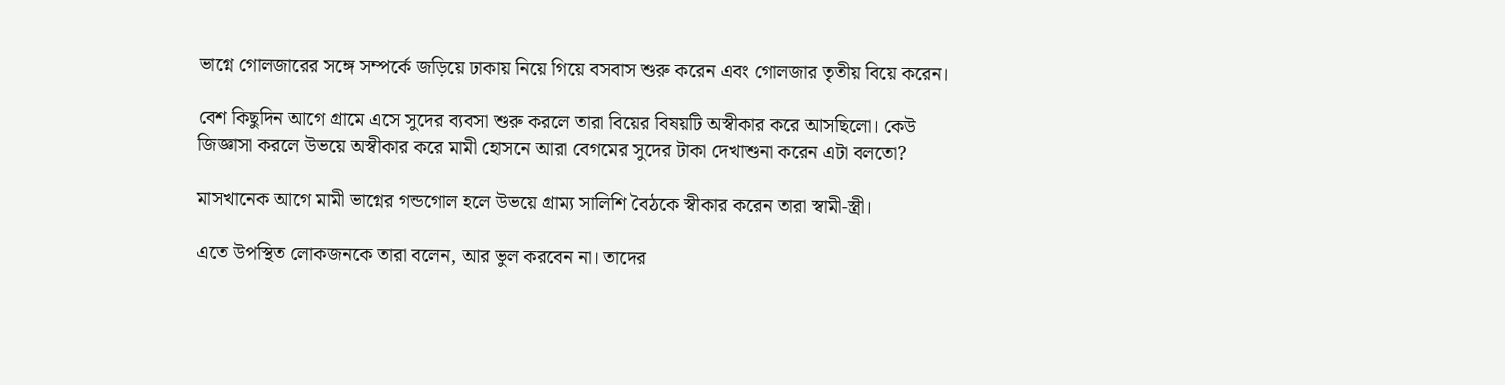ভাগ্নে গোলজারের সঙ্গে সম্পর্কে জড়িয়ে ঢাকায় নিয়ে গিয়ে বসবাস শুরু করেন এবং গোলজার তৃতীয় বিয়ে করেন।

বেশ কিছুদিন আগে গ্রামে এসে সুদের ব্যবসা শুরু করলে তারা বিয়ের বিষয়টি অস্বীকার করে আসছিলো। কেউ জিজ্ঞাসা করলে উভয়ে অস্বীকার করে মামী হোসনে আরা বেগমের সুদের টাকা দেখাশুনা করেন এটা বলতো?

মাসখানেক আগে মামী ভাগ্নের গন্ডগোল হলে উভয়ে গ্রাম্য সালিশি বৈঠকে স্বীকার করেন তারা স্বামী-স্ত্রী।

এতে উপস্থিত লোকজনকে তারা বলেন, আর ভুল করবেন না। তাদের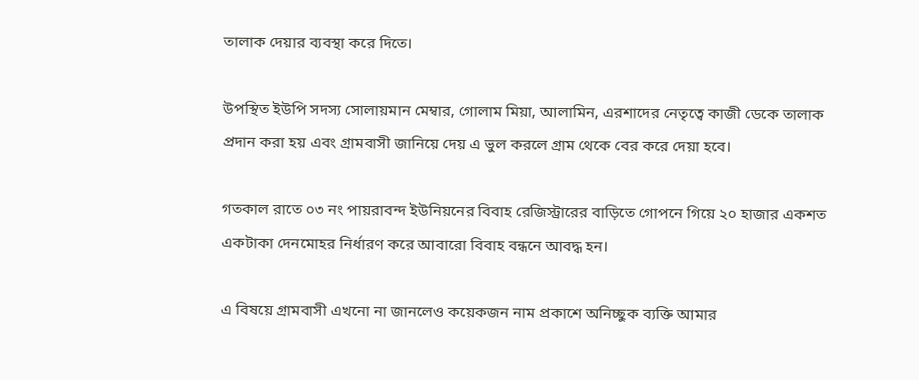তালাক দেয়ার ব্যবস্থা করে দিতে।

উপস্থিত ইউপি সদস্য সোলায়মান মেম্বার, গোলাম মিয়া, আলামিন, এরশাদের নেতৃত্বে কাজী ডেকে তালাক প্রদান করা হয় এবং গ্রামবাসী জানিয়ে দেয় এ ভুল করলে গ্রাম থেকে বের করে দেয়া হবে।

গতকাল রাতে ০৩ নং পায়রাবন্দ ইউনিয়নের বিবাহ রেজিস্ট্রারের বাড়িতে গোপনে গিয়ে ২০ হাজার একশত একটাকা দেনমোহর নির্ধারণ করে আবারো বিবাহ বন্ধনে আবদ্ধ হন।

এ বিষয়ে গ্রামবাসী এখনো না জানলেও কয়েকজন নাম প্রকাশে অনিচ্ছুক ব্যক্তি আমার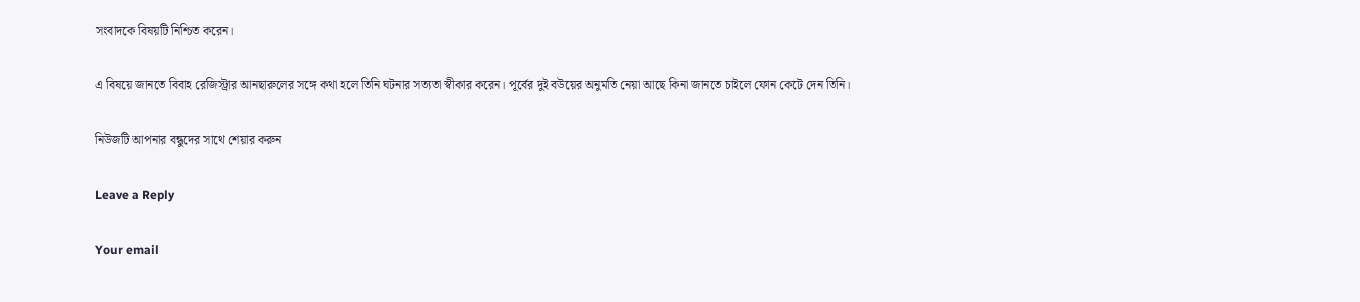সংবাদকে বিষয়টি নিশ্চিত করেন।

এ বিষয়ে জানতে বিবাহ রেজিস্ট্রার আনছারুলের সঙ্গে কথা হলে তিনি ঘটনার সত্যতা স্বীকার করেন। পূর্বের দুই বউয়ের অনুমতি নেয়া আছে কিনা জানতে চাইলে ফোন কেটে দেন তিনি।

নিউজটি আপনার বন্ধুদের সাথে শেয়ার করুন

Leave a Reply

Your email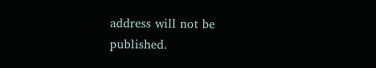address will not be published.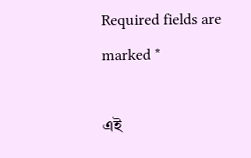Required fields are marked *

এই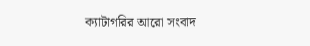ক্যাটাগরির ‍আরো সংবাদ